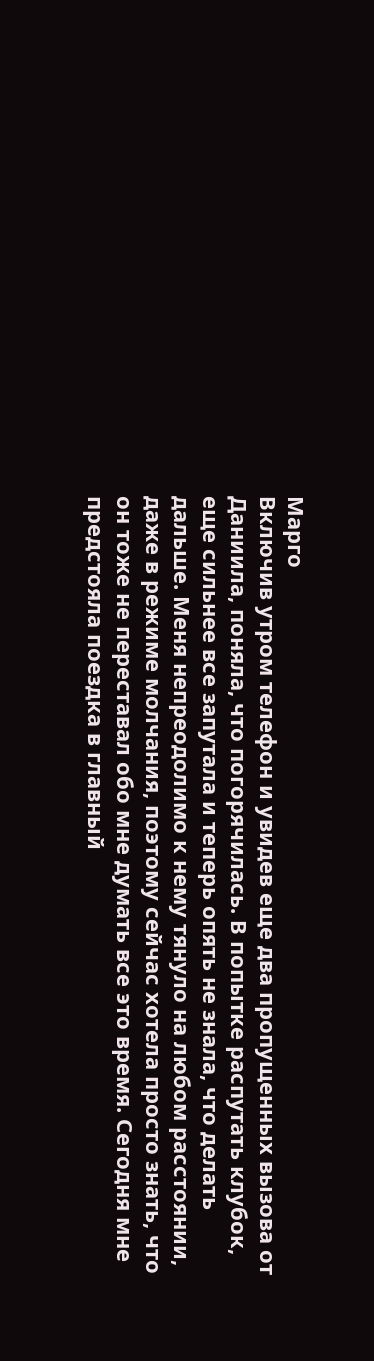Марго
Включив утром телефон и увидев еще два пропущенных вызова от Даниила, поняла, что погорячилась. В попытке распутать клубок, еще сильнее все запутала и теперь опять не знала, что делать дальше. Меня непреодолимо к нему тянуло на любом расстоянии, даже в режиме молчания, поэтому сейчас хотела просто знать, что он тоже не переставал обо мне думать все это время. Сегодня мне предстояла поездка в главный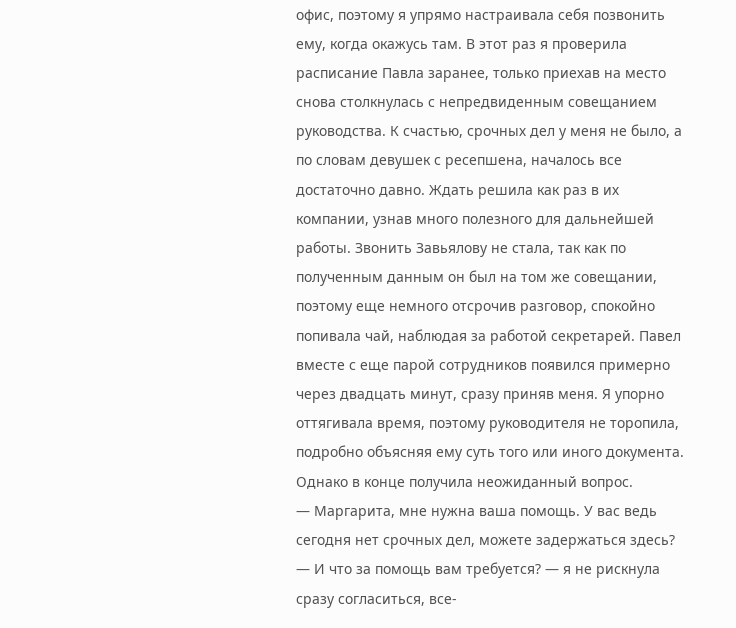офис, поэтому я упрямо настраивала себя позвонить ему, когда окажусь там. В этот раз я проверила расписание Павла заранее, только приехав на место снова столкнулась с непредвиденным совещанием руководства. К счастью, срочных дел у меня не было, а по словам девушек с ресепшена, началось все достаточно давно. Ждать решила как раз в их компании, узнав много полезного для дальнейшей работы. Звонить Завьялову не стала, так как по полученным данным он был на том же совещании, поэтому еще немного отсрочив разговор, спокойно попивала чай, наблюдая за работой секретарей. Павел вместе с еще парой сотрудников появился примерно через двадцать минут, сразу приняв меня. Я упорно оттягивала время, поэтому руководителя не торопила, подробно объясняя ему суть того или иного документа. Однако в конце получила неожиданный вопрос.
— Маргарита, мне нужна ваша помощь. У вас ведь сегодня нет срочных дел, можете задержаться здесь?
— И что за помощь вам требуется? — я не рискнула сразу согласиться, все-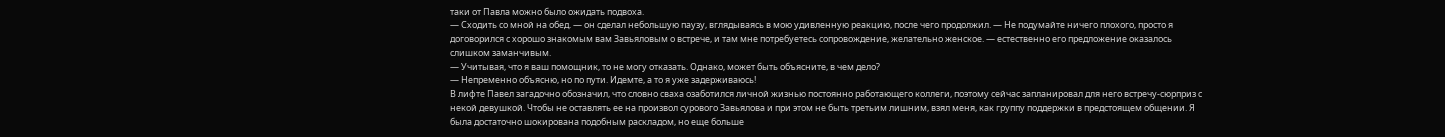таки от Павла можно было ожидать подвоха.
— Сходить со мной на обед. — он сделал небольшую паузу, вглядываясь в мою удивленную реакцию, после чего продолжил. — Не подумайте ничего плохого, просто я договорился с хорошо знакомым вам Завьяловым о встрече, и там мне потребуетесь сопровождение, желательно женское. — естественно его предложение оказалось слишком заманчивым.
— Учитывая, что я ваш помощник, то не могу отказать. Однако, может быть объясните, в чем дело?
— Непременно объясню, но по пути. Идемте, а то я уже задерживаюсь!
В лифте Павел загадочно обозначил, что словно сваха озаботился личной жизнью постоянно работающего коллеги, поэтому сейчас запланировал для него встречу-сюрприз с некой девушкой. Чтобы не оставлять ее на произвол сурового Завьялова и при этом не быть третьим лишним, взял меня, как группу поддержки в предстоящем общении. Я была достаточно шокирована подобным раскладом, но еще больше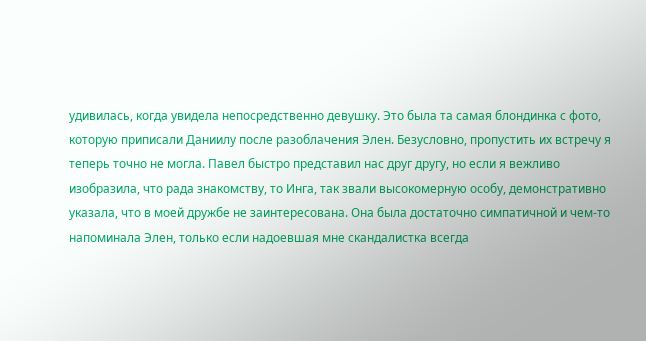удивилась, когда увидела непосредственно девушку. Это была та самая блондинка с фото, которую приписали Даниилу после разоблачения Элен. Безусловно, пропустить их встречу я теперь точно не могла. Павел быстро представил нас друг другу, но если я вежливо изобразила, что рада знакомству, то Инга, так звали высокомерную особу, демонстративно указала, что в моей дружбе не заинтересована. Она была достаточно симпатичной и чем-то напоминала Элен, только если надоевшая мне скандалистка всегда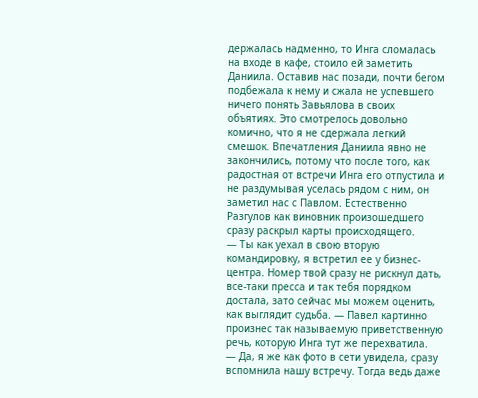держалась надменно, то Инга сломалась на входе в кафе, стоило ей заметить Даниила. Оставив нас позади, почти бегом подбежала к нему и сжала не успевшего ничего понять Завьялова в своих объятиях. Это смотрелось довольно комично, что я не сдержала легкий смешок. Впечатления Даниила явно не закончились, потому что после того, как радостная от встречи Инга его отпустила и не раздумывая уселась рядом с ним, он заметил нас с Павлом. Естественно Разгулов как виновник произошедшего сразу раскрыл карты происходящего.
— Ты как уехал в свою вторую командировку, я встретил ее у бизнес-центра. Номер твой сразу не рискнул дать, все-таки пресса и так тебя порядком достала, зато сейчас мы можем оценить, как выглядит судьба. — Павел картинно произнес так называемую приветственную речь, которую Инга тут же перехватила.
— Да, я же как фото в сети увидела, сразу вспомнила нашу встречу. Тогда ведь даже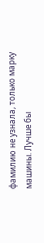фамилию не узнала, только марку машины. Лучше бы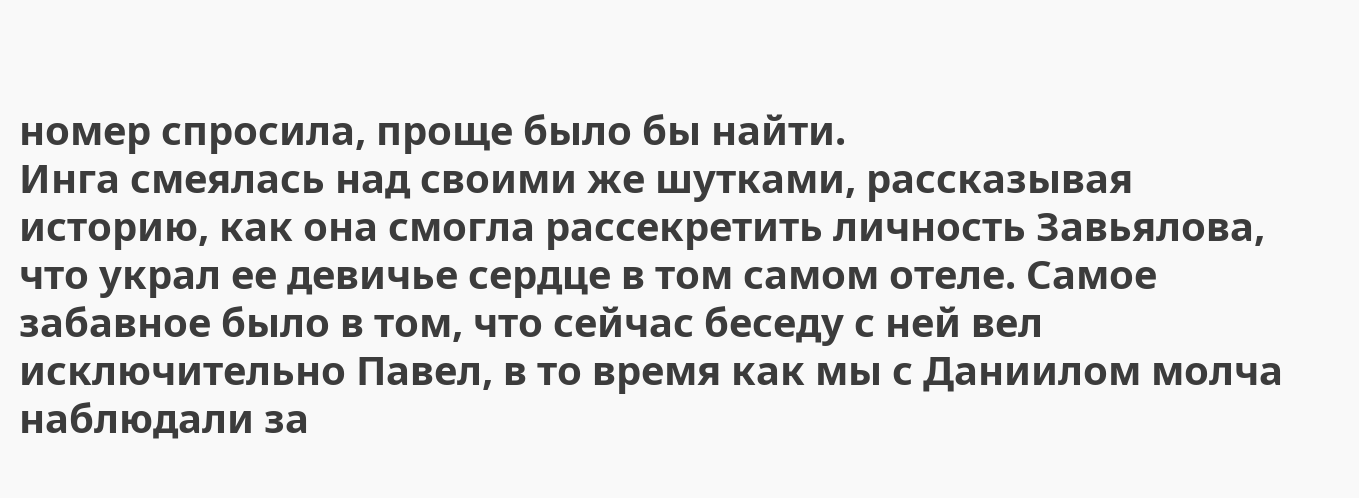номер спросила, проще было бы найти.
Инга смеялась над своими же шутками, рассказывая историю, как она смогла рассекретить личность Завьялова, что украл ее девичье сердце в том самом отеле. Самое забавное было в том, что сейчас беседу с ней вел исключительно Павел, в то время как мы с Даниилом молча наблюдали за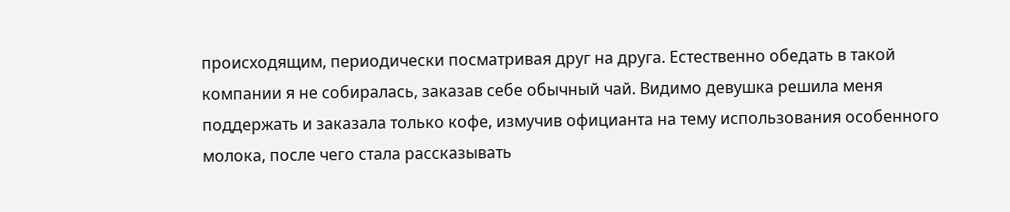происходящим, периодически посматривая друг на друга. Естественно обедать в такой компании я не собиралась, заказав себе обычный чай. Видимо девушка решила меня поддержать и заказала только кофе, измучив официанта на тему использования особенного молока, после чего стала рассказывать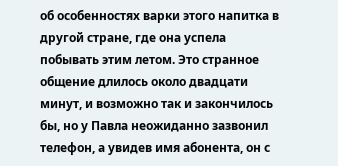об особенностях варки этого напитка в другой стране, где она успела побывать этим летом. Это странное общение длилось около двадцати минут, и возможно так и закончилось бы, но у Павла неожиданно зазвонил телефон, а увидев имя абонента, он с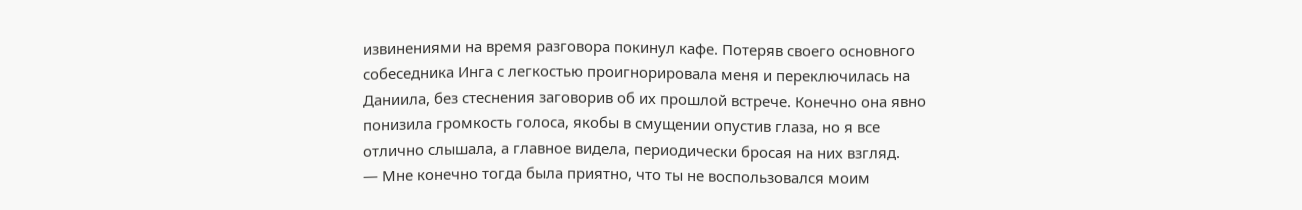извинениями на время разговора покинул кафе. Потеряв своего основного собеседника Инга с легкостью проигнорировала меня и переключилась на Даниила, без стеснения заговорив об их прошлой встрече. Конечно она явно понизила громкость голоса, якобы в смущении опустив глаза, но я все отлично слышала, а главное видела, периодически бросая на них взгляд.
— Мне конечно тогда была приятно, что ты не воспользовался моим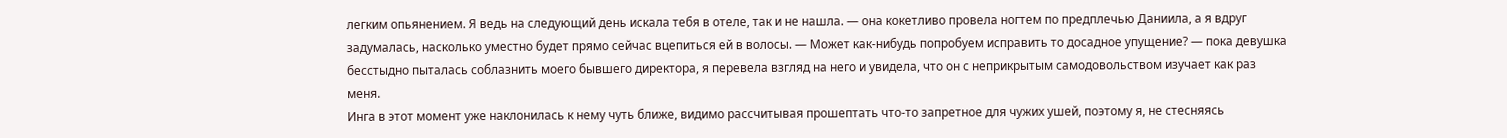легким опьянением. Я ведь на следующий день искала тебя в отеле, так и не нашла. — она кокетливо провела ногтем по предплечью Даниила, а я вдруг задумалась, насколько уместно будет прямо сейчас вцепиться ей в волосы. — Может как-нибудь попробуем исправить то досадное упущение? — пока девушка бесстыдно пыталась соблазнить моего бывшего директора, я перевела взгляд на него и увидела, что он с неприкрытым самодовольством изучает как раз меня.
Инга в этот момент уже наклонилась к нему чуть ближе, видимо рассчитывая прошептать что-то запретное для чужих ушей, поэтому я, не стесняясь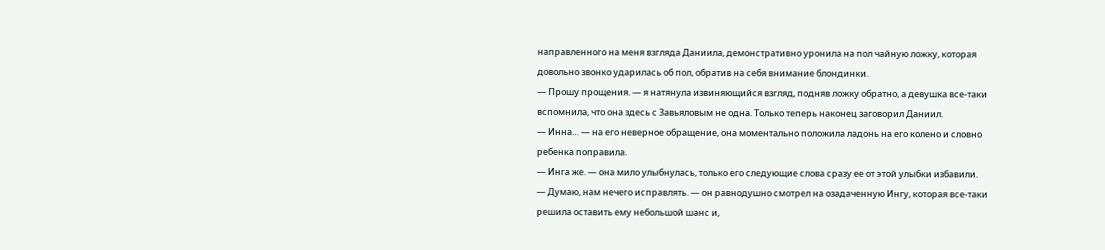направленного на меня взгляда Даниила, демонстративно уронила на пол чайную ложку, которая довольно звонко ударилась об пол, обратив на себя внимание блондинки.
— Прошу прощения. — я натянула извиняющийся взгляд, подняв ложку обратно, а девушка все-таки вспомнила, что она здесь с Завьяловым не одна. Только теперь наконец заговорил Даниил.
— Инна… — на его неверное обращение, она моментально положила ладонь на его колено и словно ребенка поправила.
— Инга же. — она мило улыбнулась, только его следующие слова сразу ее от этой улыбки избавили.
— Думаю, нам нечего исправлять. — он равнодушно смотрел на озадаченную Ингу, которая все-таки решила оставить ему небольшой шанс и,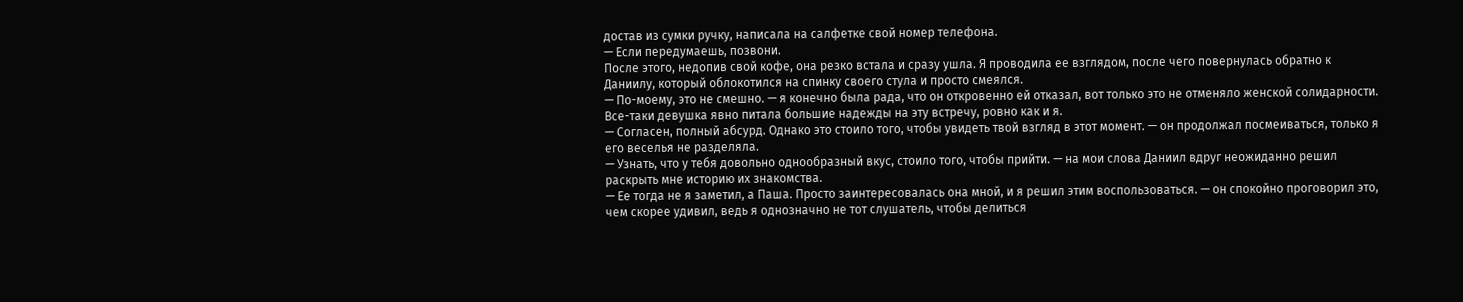достав из сумки ручку, написала на салфетке свой номер телефона.
— Если передумаешь, позвони.
После этого, недопив свой кофе, она резко встала и сразу ушла. Я проводила ее взглядом, после чего повернулась обратно к Даниилу, который облокотился на спинку своего стула и просто смеялся.
— По-моему, это не смешно. — я конечно была рада, что он откровенно ей отказал, вот только это не отменяло женской солидарности. Все-таки девушка явно питала большие надежды на эту встречу, ровно как и я.
— Согласен, полный абсурд. Однако это стоило того, чтобы увидеть твой взгляд в этот момент. — он продолжал посмеиваться, только я его веселья не разделяла.
— Узнать, что у тебя довольно однообразный вкус, стоило того, чтобы прийти. — на мои слова Даниил вдруг неожиданно решил раскрыть мне историю их знакомства.
— Ее тогда не я заметил, а Паша. Просто заинтересовалась она мной, и я решил этим воспользоваться. — он спокойно проговорил это, чем скорее удивил, ведь я однозначно не тот слушатель, чтобы делиться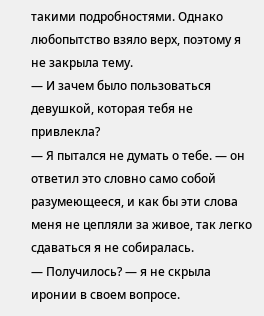такими подробностями. Однако любопытство взяло верх, поэтому я не закрыла тему.
— И зачем было пользоваться девушкой, которая тебя не привлекла?
— Я пытался не думать о тебе. — он ответил это словно само собой разумеющееся, и как бы эти слова меня не цепляли за живое, так легко сдаваться я не собиралась.
— Получилось? — я не скрыла иронии в своем вопросе.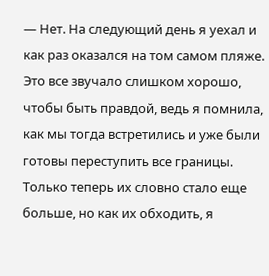— Нет. На следующий день я уехал и как раз оказался на том самом пляже.
Это все звучало слишком хорошо, чтобы быть правдой, ведь я помнила, как мы тогда встретились и уже были готовы переступить все границы. Только теперь их словно стало еще больше, но как их обходить, я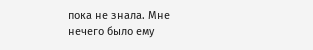пока не знала. Мне нечего было ему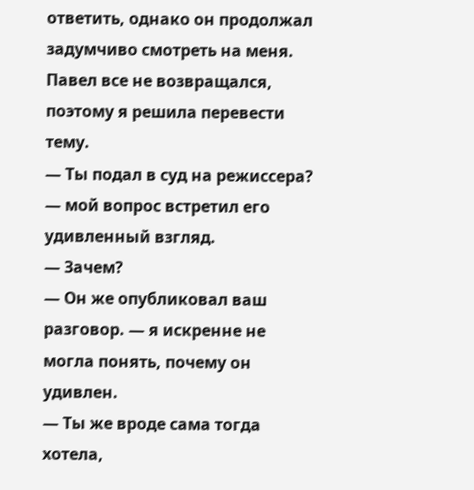ответить, однако он продолжал задумчиво смотреть на меня. Павел все не возвращался, поэтому я решила перевести тему.
— Ты подал в суд на режиссера? — мой вопрос встретил его удивленный взгляд.
— Зачем?
— Он же опубликовал ваш разговор. — я искренне не могла понять, почему он удивлен.
— Ты же вроде сама тогда хотела,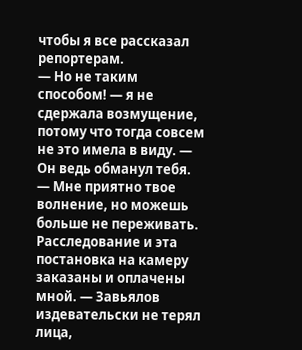чтобы я все рассказал репортерам.
— Но не таким способом! — я не сдержала возмущение, потому что тогда совсем не это имела в виду. — Он ведь обманул тебя.
— Мне приятно твое волнение, но можешь больше не переживать. Расследование и эта постановка на камеру заказаны и оплачены мной. — Завьялов издевательски не терял лица,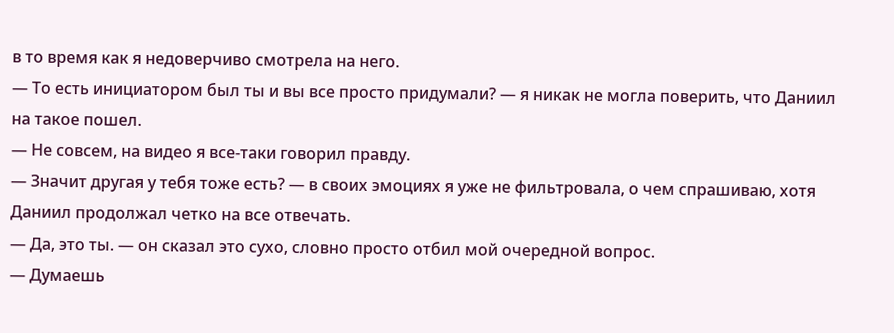в то время как я недоверчиво смотрела на него.
— То есть инициатором был ты и вы все просто придумали? — я никак не могла поверить, что Даниил на такое пошел.
— Не совсем, на видео я все-таки говорил правду.
— Значит другая у тебя тоже есть? — в своих эмоциях я уже не фильтровала, о чем спрашиваю, хотя Даниил продолжал четко на все отвечать.
— Да, это ты. — он сказал это сухо, словно просто отбил мой очередной вопрос.
— Думаешь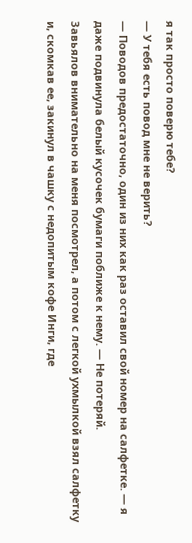я так просто поверю тебе?
— У тебя есть повод мне не верить?
— Поводов предостаточно, один из них как раз оставил свой номер на салфетке. — я даже подвинула белый кусочек бумаги поближе к нему. — Не потеряй.
Завьялов внимательно на меня посмотрел, а потом с легкой ухмылкой взял салфетку и, скомкав ее, закинул в чашку с недопитым кофе Инги, где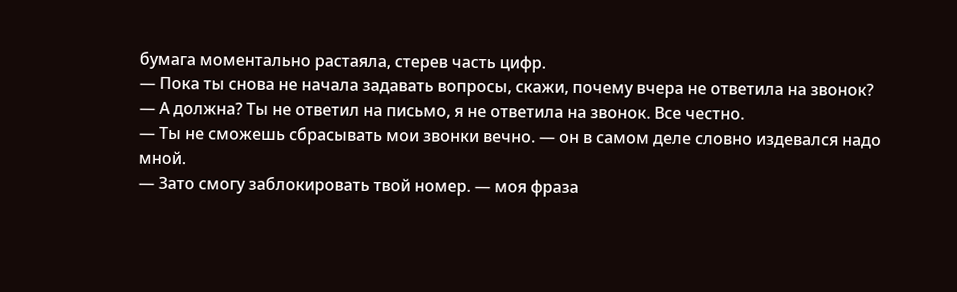бумага моментально растаяла, стерев часть цифр.
— Пока ты снова не начала задавать вопросы, скажи, почему вчера не ответила на звонок?
— А должна? Ты не ответил на письмо, я не ответила на звонок. Все честно.
— Ты не сможешь сбрасывать мои звонки вечно. — он в самом деле словно издевался надо мной.
— Зато смогу заблокировать твой номер. — моя фраза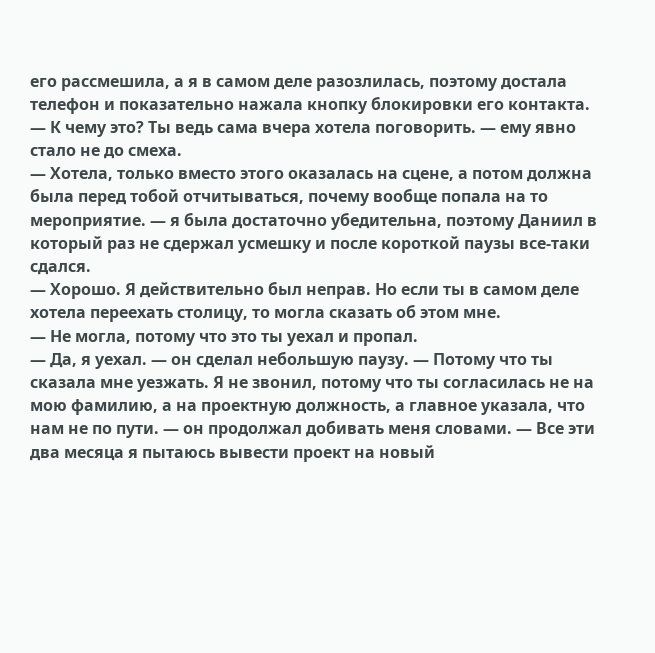его рассмешила, а я в самом деле разозлилась, поэтому достала телефон и показательно нажала кнопку блокировки его контакта.
— К чему это? Ты ведь сама вчера хотела поговорить. — ему явно стало не до смеха.
— Хотела, только вместо этого оказалась на сцене, а потом должна была перед тобой отчитываться, почему вообще попала на то мероприятие. — я была достаточно убедительна, поэтому Даниил в который раз не сдержал усмешку и после короткой паузы все-таки сдался.
— Хорошо. Я действительно был неправ. Но если ты в самом деле хотела переехать столицу, то могла сказать об этом мне.
— Не могла, потому что это ты уехал и пропал.
— Да, я уехал. — он сделал небольшую паузу. — Потому что ты сказала мне уезжать. Я не звонил, потому что ты согласилась не на мою фамилию, а на проектную должность, а главное указала, что нам не по пути. — он продолжал добивать меня словами. — Все эти два месяца я пытаюсь вывести проект на новый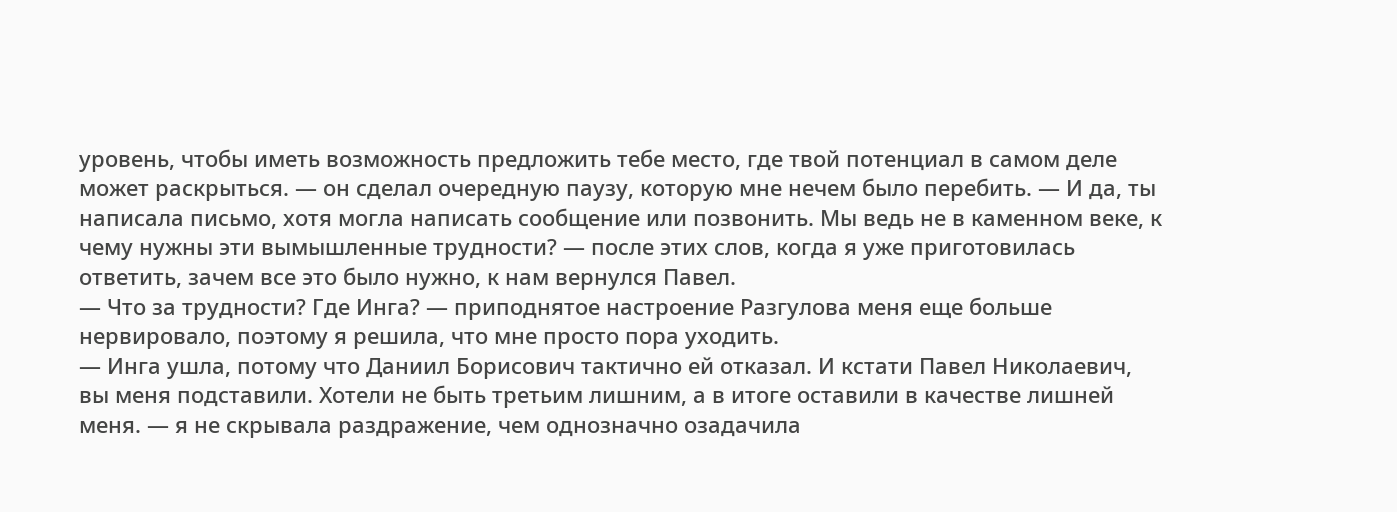уровень, чтобы иметь возможность предложить тебе место, где твой потенциал в самом деле может раскрыться. — он сделал очередную паузу, которую мне нечем было перебить. — И да, ты написала письмо, хотя могла написать сообщение или позвонить. Мы ведь не в каменном веке, к чему нужны эти вымышленные трудности? — после этих слов, когда я уже приготовилась ответить, зачем все это было нужно, к нам вернулся Павел.
— Что за трудности? Где Инга? — приподнятое настроение Разгулова меня еще больше нервировало, поэтому я решила, что мне просто пора уходить.
— Инга ушла, потому что Даниил Борисович тактично ей отказал. И кстати Павел Николаевич, вы меня подставили. Хотели не быть третьим лишним, а в итоге оставили в качестве лишней меня. — я не скрывала раздражение, чем однозначно озадачила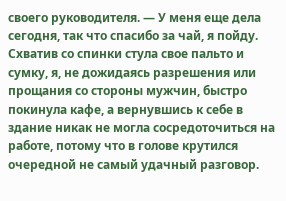своего руководителя. — У меня еще дела сегодня, так что спасибо за чай, я пойду.
Схватив со спинки стула свое пальто и сумку, я, не дожидаясь разрешения или прощания со стороны мужчин, быстро покинула кафе, а вернувшись к себе в здание никак не могла сосредоточиться на работе, потому что в голове крутился очередной не самый удачный разговор.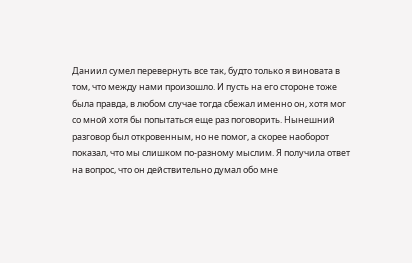Даниил сумел перевернуть все так, будто только я виновата в том, что между нами произошло. И пусть на его стороне тоже была правда, в любом случае тогда сбежал именно он, хотя мог со мной хотя бы попытаться еще раз поговорить. Нынешний разговор был откровенным, но не помог, а скорее наоборот показал, что мы слишком по-разному мыслим. Я получила ответ на вопрос, что он действительно думал обо мне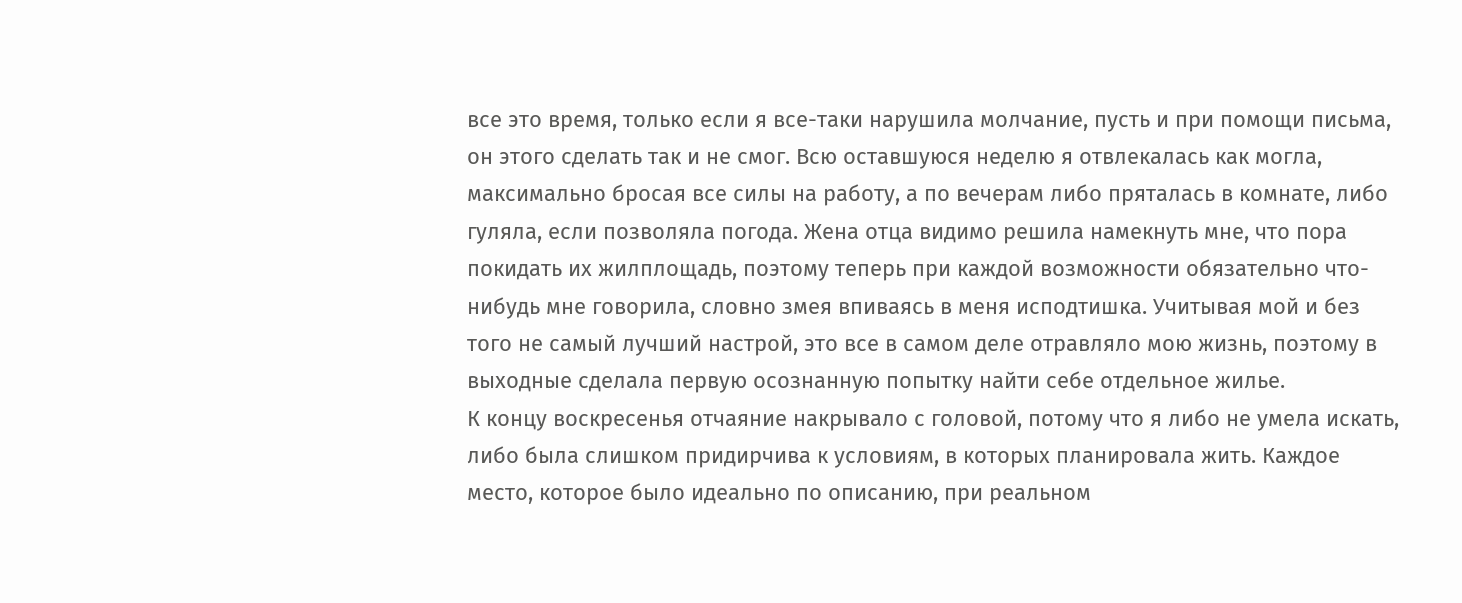все это время, только если я все-таки нарушила молчание, пусть и при помощи письма, он этого сделать так и не смог. Всю оставшуюся неделю я отвлекалась как могла, максимально бросая все силы на работу, а по вечерам либо пряталась в комнате, либо гуляла, если позволяла погода. Жена отца видимо решила намекнуть мне, что пора покидать их жилплощадь, поэтому теперь при каждой возможности обязательно что-нибудь мне говорила, словно змея впиваясь в меня исподтишка. Учитывая мой и без того не самый лучший настрой, это все в самом деле отравляло мою жизнь, поэтому в выходные сделала первую осознанную попытку найти себе отдельное жилье.
К концу воскресенья отчаяние накрывало с головой, потому что я либо не умела искать, либо была слишком придирчива к условиям, в которых планировала жить. Каждое место, которое было идеально по описанию, при реальном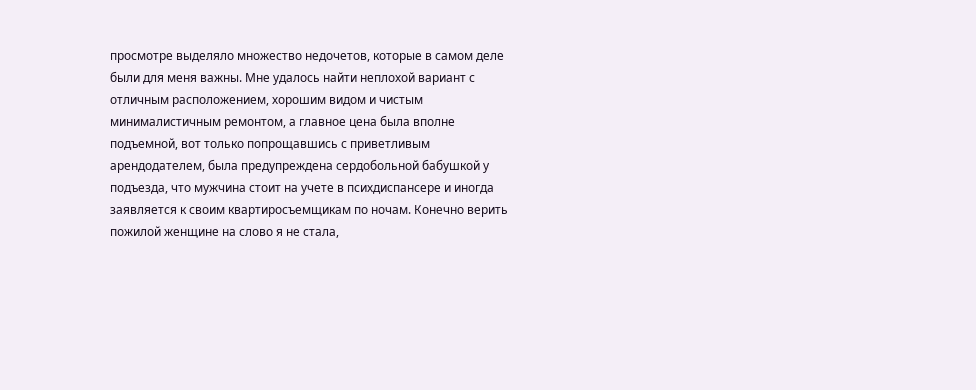просмотре выделяло множество недочетов, которые в самом деле были для меня важны. Мне удалось найти неплохой вариант с отличным расположением, хорошим видом и чистым минималистичным ремонтом, а главное цена была вполне подъемной, вот только попрощавшись с приветливым арендодателем, была предупреждена сердобольной бабушкой у подъезда, что мужчина стоит на учете в психдиспансере и иногда заявляется к своим квартиросъемщикам по ночам. Конечно верить пожилой женщине на слово я не стала,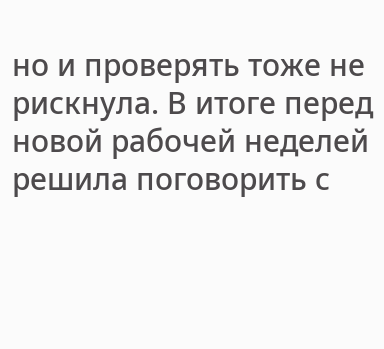но и проверять тоже не рискнула. В итоге перед новой рабочей неделей решила поговорить с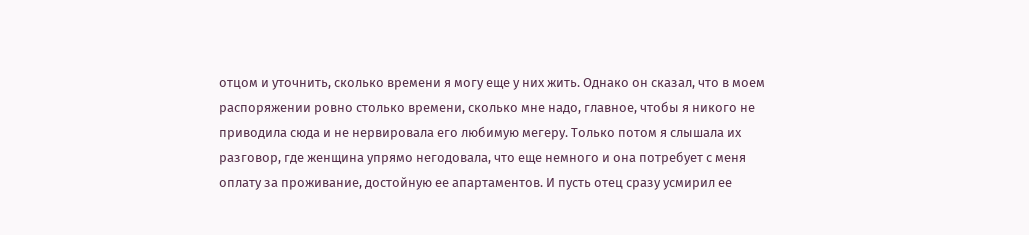отцом и уточнить, сколько времени я могу еще у них жить. Однако он сказал, что в моем распоряжении ровно столько времени, сколько мне надо, главное, чтобы я никого не приводила сюда и не нервировала его любимую мегеру. Только потом я слышала их разговор, где женщина упрямо негодовала, что еще немного и она потребует с меня оплату за проживание, достойную ее апартаментов. И пусть отец сразу усмирил ее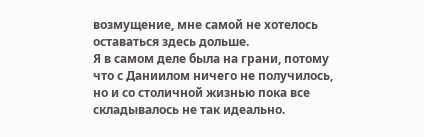возмущение, мне самой не хотелось оставаться здесь дольше.
Я в самом деле была на грани, потому что с Даниилом ничего не получилось, но и со столичной жизнью пока все складывалось не так идеально.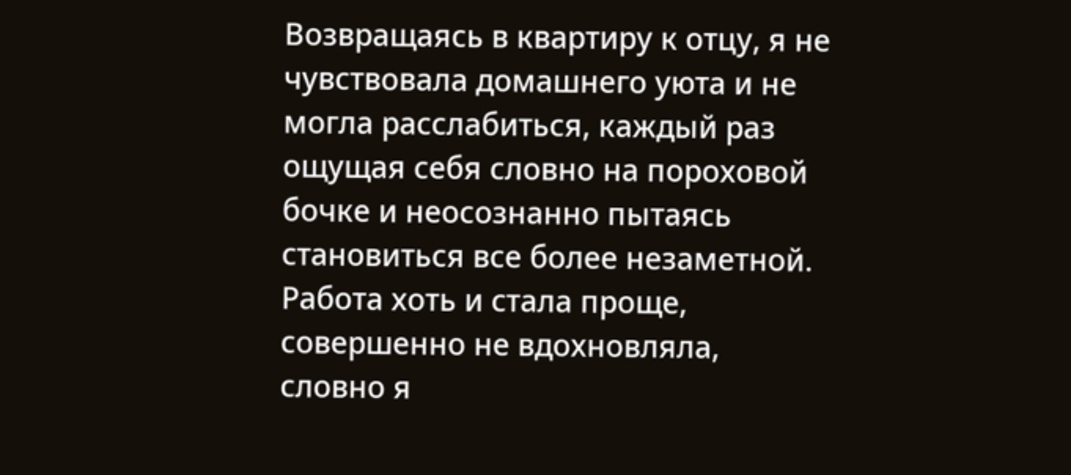Возвращаясь в квартиру к отцу, я не чувствовала домашнего уюта и не могла расслабиться, каждый раз ощущая себя словно на пороховой бочке и неосознанно пытаясь становиться все более незаметной. Работа хоть и стала проще, совершенно не вдохновляла, словно я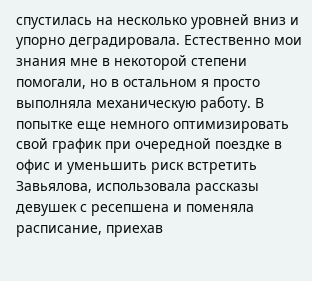спустилась на несколько уровней вниз и упорно деградировала. Естественно мои знания мне в некоторой степени помогали, но в остальном я просто выполняла механическую работу. В попытке еще немного оптимизировать свой график при очередной поездке в офис и уменьшить риск встретить Завьялова, использовала рассказы девушек с ресепшена и поменяла расписание, приехав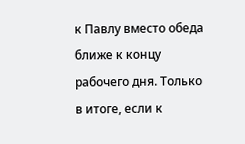к Павлу вместо обеда ближе к концу рабочего дня. Только в итоге, если к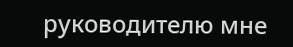руководителю мне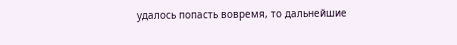удалось попасть вовремя, то дальнейшие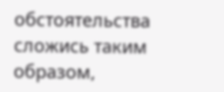обстоятельства сложись таким образом,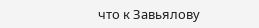что к Завьялову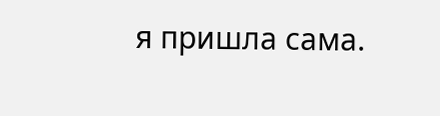я пришла сама.